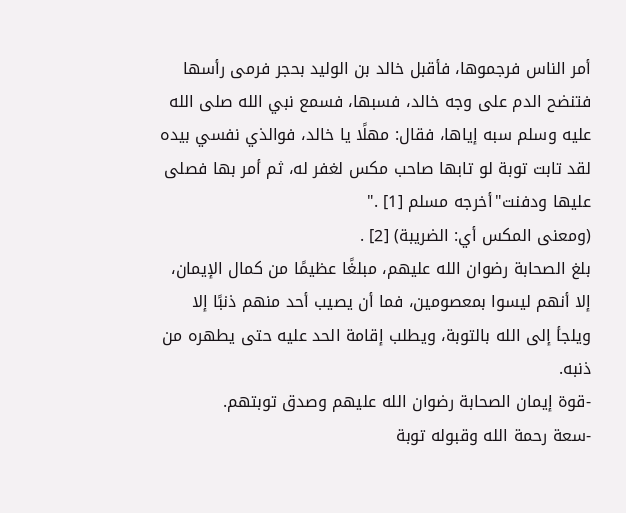أمر الناس فرجموها، فأقبل خالد بن الوليد بحجر فرمى رأسها فتنضح الدم على وجه خالد، فسبها، فسمع نبي الله صلى الله عليه وسلم سبه إياها، فقال: مهلًا يا خالد، فوالذي نفسي بيده لقد تابت توبة لو تابها صاحب مكس لغفر له، ثم أمر بها فصلى عليها ودفنت"أخرجه مسلم [1] ."
(ومعنى المكس أي: الضريبة) [2] .
بلغ الصحابة رضوان الله عليهم، مبلغًا عظيمًا من كمال الإيمان، إلا أنهم ليسوا بمعصومين، فما أن يصيب أحد منهم ذنبًا إلا ويلجأ إلى الله بالتوبة، ويطلب إقامة الحد عليه حتى يطهره من ذنبه.
-قوة إيمان الصحابة رضوان الله عليهم وصدق توبتهم.
-سعة رحمة الله وقبوله توبة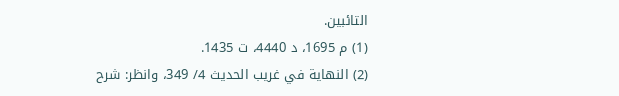التائبين.
(1) م 1695، د 4440، ت 1435.
(2) النهاية في غريب الحديث 4/ 349، وانظر: شرح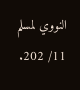النووي لمسلم 11/ 202.